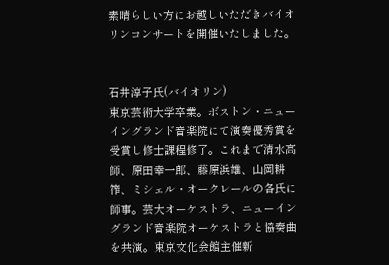素晴らしい方にお越しいただきバイオリンコンサートを開催いたしました。


石井淳子氏(バイオリン)
東京芸術大学卒業。ボストン・ニューイングランド音楽院にて演奏優秀賞を受賞し修士課程修了。これまで清水高師、原田幸一郎、藤原浜雄、山岡耕筰、ミシェル・オークレールの各氏に師事。芸大オーケストラ、ニューイングランド音楽院オーケストラと協奏曲を共演。東京文化会館主催新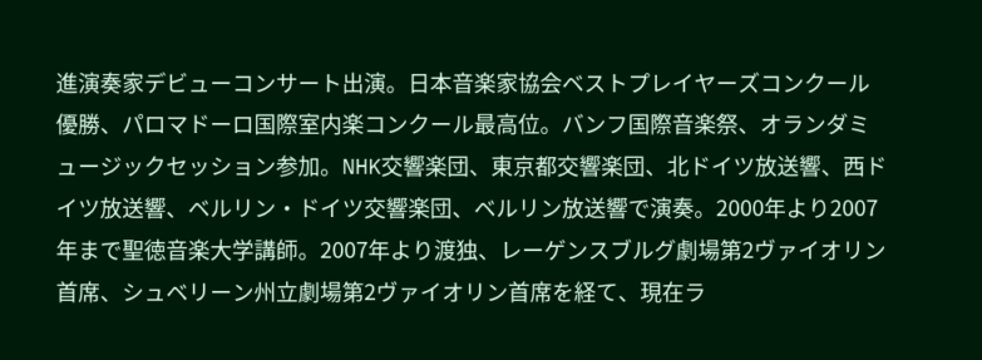進演奏家デビューコンサート出演。日本音楽家協会ベストプレイヤーズコンクール優勝、パロマドーロ国際室内楽コンクール最高位。バンフ国際音楽祭、オランダミュージックセッション参加。NHK交響楽団、東京都交響楽団、北ドイツ放送響、西ドイツ放送響、ベルリン・ドイツ交響楽団、ベルリン放送響で演奏。2000年より2007年まで聖徳音楽大学講師。2007年より渡独、レーゲンスブルグ劇場第2ヴァイオリン首席、シュベリーン州立劇場第2ヴァイオリン首席を経て、現在ラ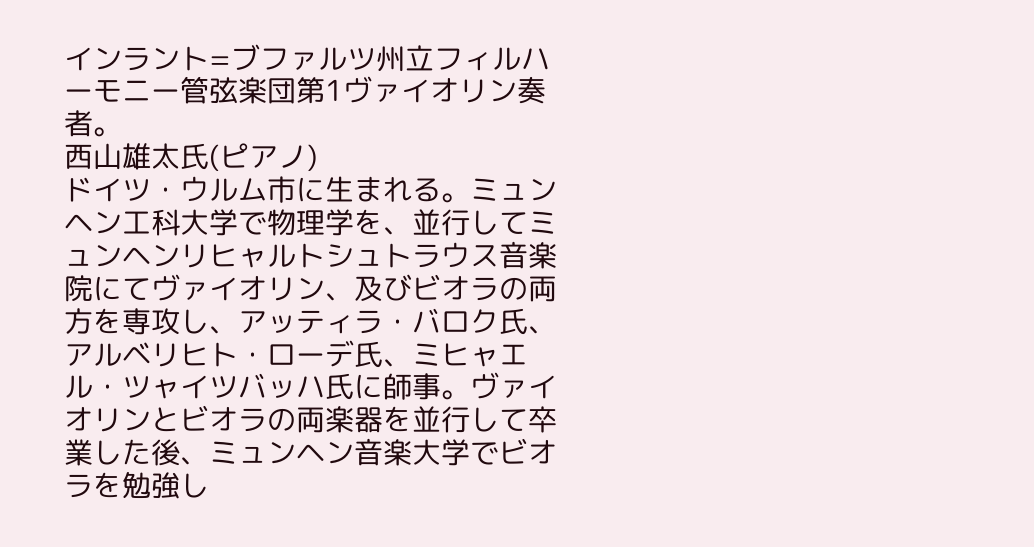インラント=ブファルツ州立フィルハーモニー管弦楽団第1ヴァイオリン奏者。
西山雄太氏(ピアノ)
ドイツ・ウルム市に生まれる。ミュンヘン工科大学で物理学を、並行してミュンヘンリヒャルトシュトラウス音楽院にてヴァイオリン、及びビオラの両方を専攻し、アッティラ・バロク氏、アルベリヒト・ローデ氏、ミヒャエル・ツャイツバッハ氏に師事。ヴァイオリンとビオラの両楽器を並行して卒業した後、ミュンヘン音楽大学でビオラを勉強し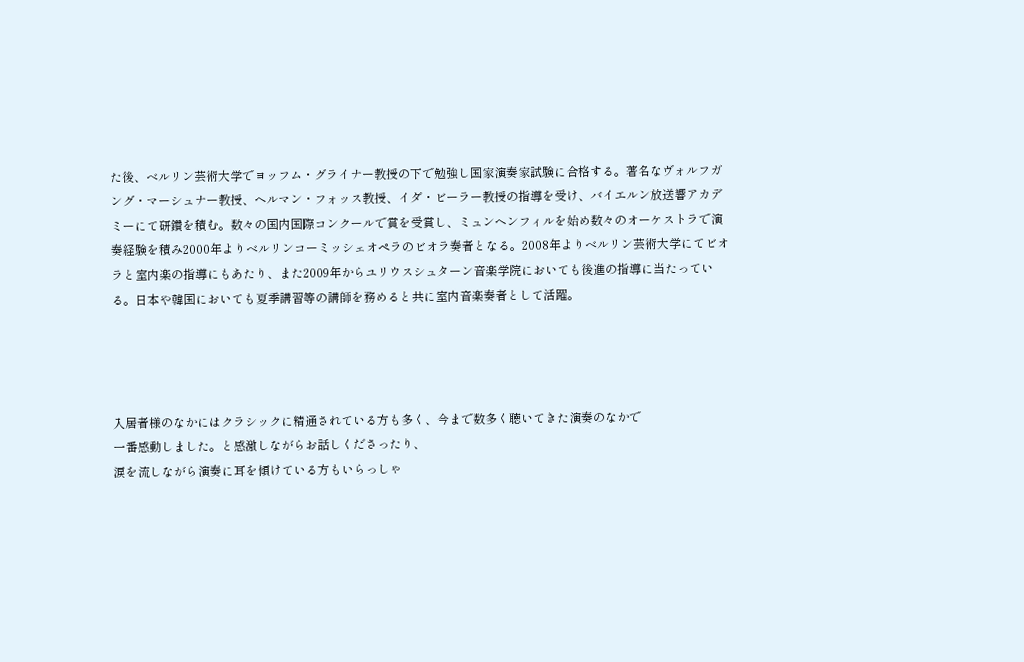た後、ベルリン芸術大学でヨッフム・グライナー教授の下で勉強し国家演奏家試験に合格する。著名なヴォルフガング・マーシュナー教授、ヘルマン・フォッス教授、イダ・ビーラー教授の指導を受け、バイエルン放送響アカデミーにて研鑽を積む。数々の国内国際コンクールで賞を受賞し、ミュンヘンフィルを始め数々のオーケストラで演奏経験を積み2000年よりベルリンコーミッシェオペラのビオラ奏者となる。2008年よりベルリン芸術大学にてビオラと室内楽の指導にもあたり、また2009年からユリウスシュターン音楽学院においても後進の指導に当たっている。日本や韓国においても夏季講習等の講師を務めると共に室内音楽奏者として活躍。




入居者様のなかにはクラシックに精通されている方も多く、今まで数多く聴いてきた演奏のなかで
一番感動しました。と感激しながらお話しくださったり、
涙を流しながら演奏に耳を傾けている方もいらっしゃ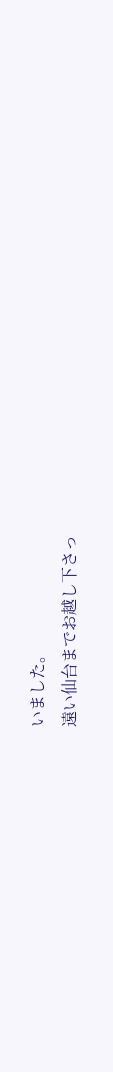いました。
遠い仙台までお越し下さっ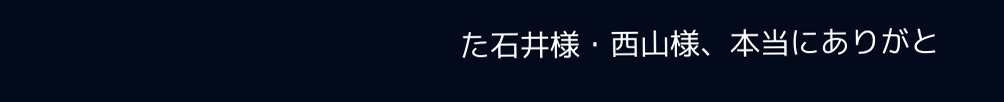た石井様・西山様、本当にありがと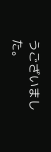うございました。